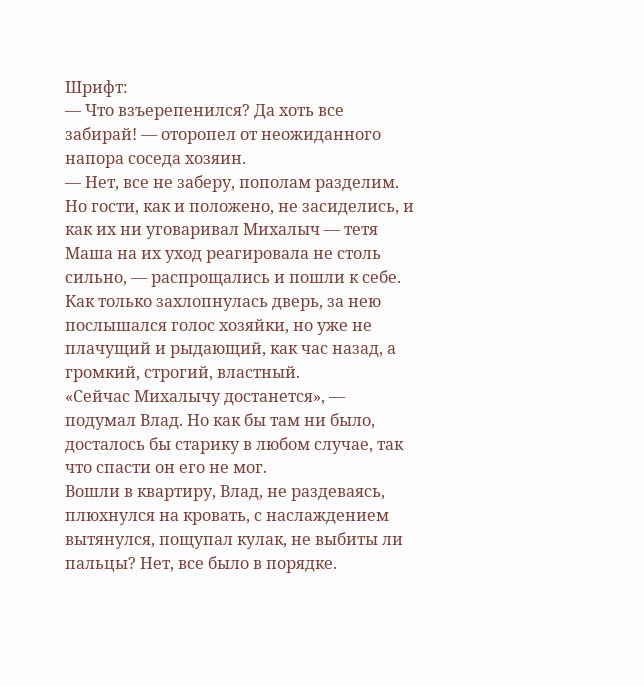Шрифт:
— Что взъерепенился? Да хоть все забирай! — оторопел от неожиданного напора соседа хозяин.
— Нет, все не заберу, пополам разделим.
Но гости, как и положено, не засиделись, и как их ни уговаривал Михалыч — тетя Маша на их уход реагировала не столь сильно, — распрощались и пошли к себе. Как только захлопнулась дверь, за нею послышался голос хозяйки, но уже не плачущий и рыдающий, как час назад, а громкий, строгий, властный.
«Сейчас Михалычу достанется», — подумал Влад. Но как бы там ни было, досталось бы старику в любом случае, так что спасти он его не мог.
Вошли в квартиру, Влад, не раздеваясь, плюхнулся на кровать, с наслаждением вытянулся, пощупал кулак, не выбиты ли пальцы? Нет, все было в порядке.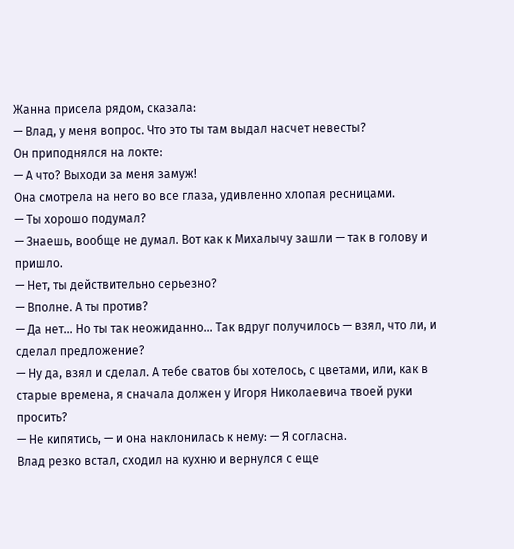Жанна присела рядом, сказала:
— Влад, у меня вопрос. Что это ты там выдал насчет невесты?
Он приподнялся на локте:
— А что? Выходи за меня замуж!
Она смотрела на него во все глаза, удивленно хлопая ресницами.
— Ты хорошо подумал?
— Знаешь, вообще не думал. Вот как к Михалычу зашли — так в голову и пришло.
— Нет, ты действительно серьезно?
— Вполне. А ты против?
— Да нет… Но ты так неожиданно… Так вдруг получилось — взял, что ли, и сделал предложение?
— Ну да, взял и сделал. А тебе сватов бы хотелось, с цветами, или, как в старые времена, я сначала должен у Игоря Николаевича твоей руки просить?
— Не кипятись, — и она наклонилась к нему: — Я согласна.
Влад резко встал, сходил на кухню и вернулся с еще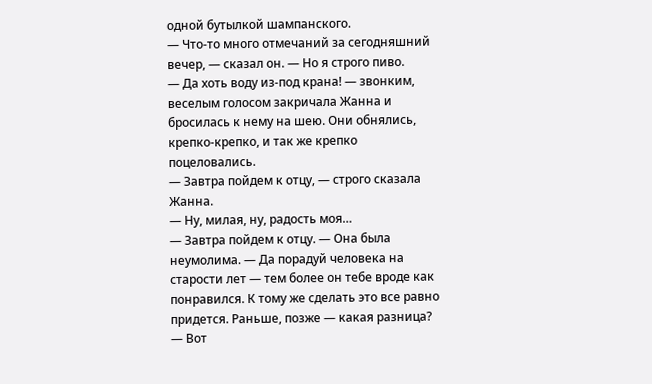одной бутылкой шампанского.
— Что-то много отмечаний за сегодняшний вечер, — сказал он. — Но я строго пиво.
— Да хоть воду из-под крана! — звонким, веселым голосом закричала Жанна и бросилась к нему на шею. Они обнялись, крепко-крепко, и так же крепко поцеловались.
— Завтра пойдем к отцу, — строго сказала Жанна.
— Ну, милая, ну, радость моя…
— Завтра пойдем к отцу. — Она была неумолима. — Да порадуй человека на старости лет — тем более он тебе вроде как понравился. К тому же сделать это все равно придется. Раньше, позже — какая разница?
— Вот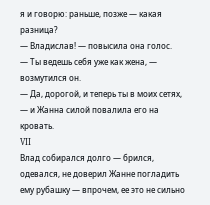я и говорю: раньше, позже — какая разница?
— Владислав! — повысила она голос.
— Ты ведешь себя уже как жена, — возмутился он.
— Да, дорогой, и теперь ты в моих сетях, — и Жанна силой повалила его на кровать.
VII
Влад собирался долго — брился, одевался, не доверил Жанне погладить ему рубашку — впрочем, ее это не сильно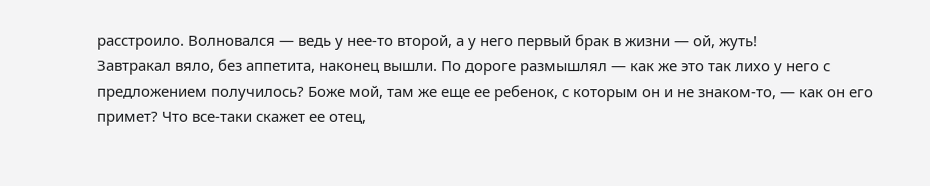расстроило. Волновался — ведь у нее-то второй, а у него первый брак в жизни — ой, жуть!
Завтракал вяло, без аппетита, наконец вышли. По дороге размышлял — как же это так лихо у него с предложением получилось? Боже мой, там же еще ее ребенок, с которым он и не знаком-то, — как он его примет? Что все-таки скажет ее отец,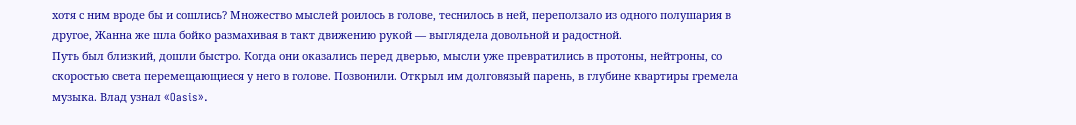хотя с ним вроде бы и сошлись? Множество мыслей роилось в голове, теснилось в ней, переползало из одного полушария в другое, Жанна же шла бойко размахивая в такт движению рукой — выглядела довольной и радостной.
Путь был близкий, дошли быстро. Когда они оказались перед дверью, мысли уже превратились в протоны, нейтроны, со скоростью света перемещающиеся у него в голове. Позвонили. Открыл им долговязый парень, в глубине квартиры гремела музыка. Влад узнал «Oasis».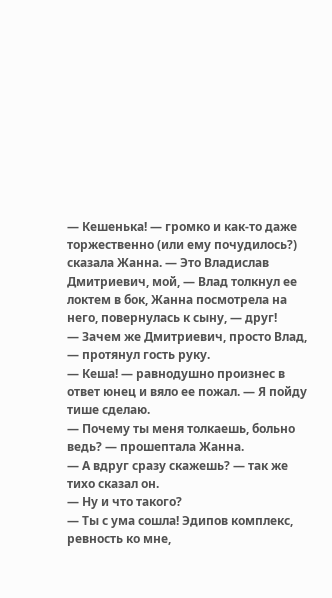— Кешенька! — громко и как-то даже торжественно (или ему почудилось?) сказала Жанна. — Это Владислав Дмитриевич, мой, — Влад толкнул ее локтем в бок, Жанна посмотрела на него, повернулась к сыну, — друг!
— Зачем же Дмитриевич, просто Влад, — протянул гость руку.
— Кеша! — равнодушно произнес в ответ юнец и вяло ее пожал. — Я пойду тише сделаю.
— Почему ты меня толкаешь, больно ведь? — прошептала Жанна.
— А вдруг сразу скажешь? — так же тихо сказал он.
— Ну и что такого?
— Ты с ума сошла! Эдипов комплекс, ревность ко мне,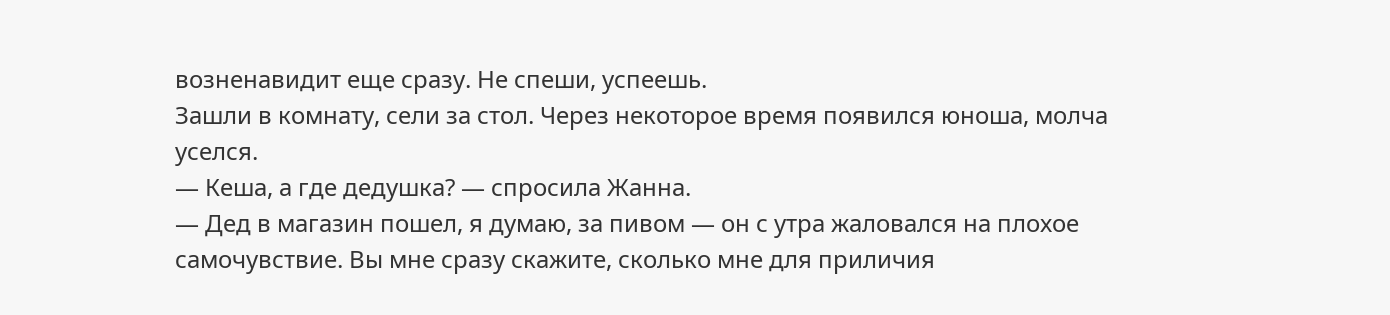возненавидит еще сразу. Не спеши, успеешь.
Зашли в комнату, сели за стол. Через некоторое время появился юноша, молча уселся.
— Кеша, а где дедушка? — спросила Жанна.
— Дед в магазин пошел, я думаю, за пивом — он с утра жаловался на плохое самочувствие. Вы мне сразу скажите, сколько мне для приличия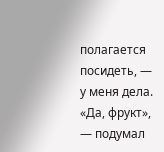полагается посидеть, — у меня дела.
«Да, фрукт», — подумал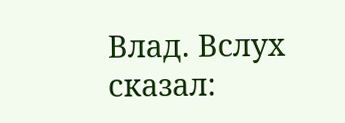Влад. Вслух сказал: